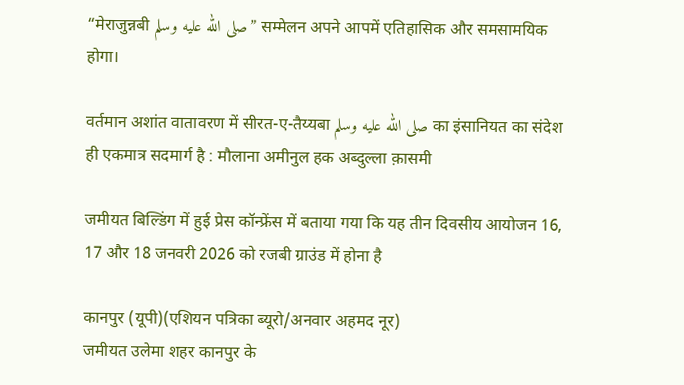“मेराजुन्नबी صلى الله عليه وسلم” सम्मेलन अपने आपमें एतिहासिक और समसामयिक होगा।

वर्तमान अशांत वातावरण में सीरत-ए-तैय्यबा صلى الله عليه وسلم का इंसानियत का संदेश ही एकमात्र सदमार्ग है : मौलाना अमीनुल हक अब्दुल्ला क़ासमी

जमीयत बिल्डिंग में हुई प्रेस कॉन्फ्रेंस में बताया गया कि यह तीन दिवसीय आयोजन 16, 17 और 18 जनवरी 2026 को रजबी ग्राउंड में होना है

कानपुर (यूपी)(एशियन पत्रिका ब्यूरो/अनवार अहमद नूर)
जमीयत उलेमा शहर कानपुर के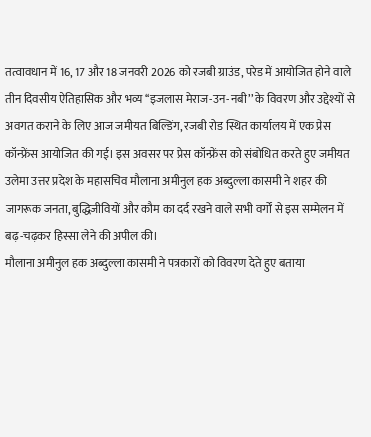तत्वावधान में 16, 17 और 18 जनवरी 2026 को रजबी ग्राउंड, परेड में आयोजित होने वाले तीन दिवसीय ऐतिहासिक और भव्य ‘‘इजलास मेराज-उन-नबी’’ के विवरण और उद्देश्यों से अवगत कराने के लिए आज जमीयत बिल्डिंग, रजबी रोड स्थित कार्यालय में एक प्रेस कॉन्फ्रेंस आयोजित की गई। इस अवसर पर प्रेस कॉन्फ्रेंस को संबोधित करते हुए जमीयत उलेमा उत्तर प्रदेश के महासचिव मौलाना अमीनुल हक अब्दुल्ला कासमी ने शहर की जागरूक जनता, बुद्धिजीवियों और कौम का दर्द रखने वाले सभी वर्गों से इस सम्मेलन में बढ़-चढ़कर हिस्सा लेने की अपील की।
मौलाना अमीनुल हक अब्दुल्ला कासमी ने पत्रकारों को विवरण देते हुए बताया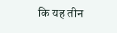कि यह तीन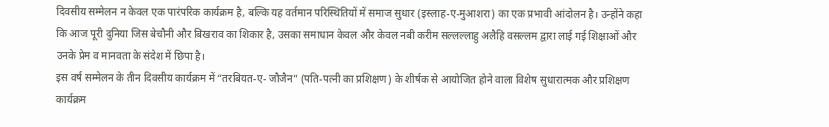दिवसीय सम्मेलन न केवल एक पारंपरिक कार्यक्रम है, बल्कि यह वर्तमान परिस्थितियों में समाज सुधार (इस्लाह-ए-मुआशरा) का एक प्रभावी आंदोलन है। उन्होंने कहा कि आज पूरी दुनिया जिस बेचौनी और बिखराव का शिकार है, उसका समाधान केवल और केवल नबी करीम सल्लल्लाहु अलैहि वसल्लम द्वारा लाई गई शिक्षाओं और उनके प्रेम व मानवता के संदेश में छिपा है।
इस वर्ष सम्मेलन के तीन दिवसीय कार्यक्रम में “तरबियत-ए- जौजैन” (पति-पत्नी का प्रशिक्षण) के शीर्षक से आयोजित होने वाला विशेष सुधारात्मक और प्रशिक्षण कार्यक्रम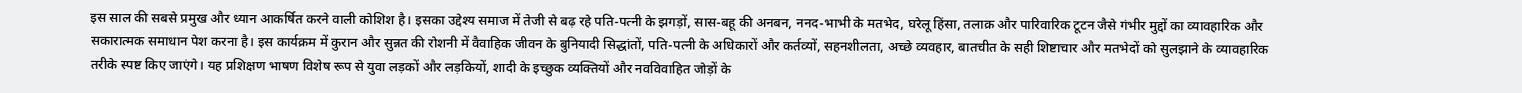इस साल की सबसे प्रमुख और ध्यान आकर्षित करने वाली कोशिश है। इसका उद्देश्य समाज में तेजी से बढ़ रहे पति-पत्नी के झगड़ों, सास-बहू की अनबन, ननद-भाभी के मतभेद, घरेलू हिंसा, तलाक़ और पारिवारिक टूटन जैसे गंभीर मुद्दों का व्यावहारिक और सकारात्मक समाधान पेश करना है। इस कार्यक्रम में कुरान और सुन्नत की रोशनी में वैवाहिक जीवन के बुनियादी सिद्धांतों, पति-पत्नी के अधिकारों और कर्तव्यों, सहनशीलता, अच्छे व्यवहार, बातचीत के सही शिष्टाचार और मतभेदों को सुलझाने के व्यावहारिक तरीके स्पष्ट किए जाएंगे। यह प्रशिक्षण भाषण विशेष रूप से युवा लड़कों और लड़कियों, शादी के इच्छुक व्यक्तियों और नवविवाहित जोड़ों के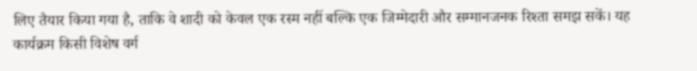लिए तैयार किया गया है, ताकि वे शादी को केवल एक रस्म नहीं बल्कि एक जिम्मेदारी और सम्मानजनक रिश्ता समझ सकें। यह कार्यक्रम किसी विशेष वर्ग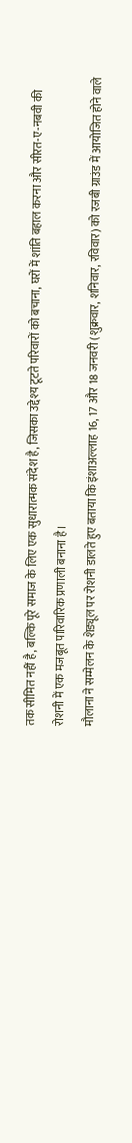तक सीमित नहीं है, बल्कि पूरे समाज के लिए एक सुधारात्मक संदेश है, जिसका उद्देश्य टूटते परिवारों को बचाना, घरों में शांति बहाल करना और सीरत-ए-नबवी की रोशनी में एक मजबूत पारिवारिक प्रणाली बनाना है।
मौलाना ने सम्मेलन के शेड्यूल पर रोशनी डालते हुए बताया कि इंशाअल्लाह 16, 17 और 18 जनवरी (शुक्रवार, शनिवार, रविवार) को रजबी ग्राउंड में आयोजित होने वाले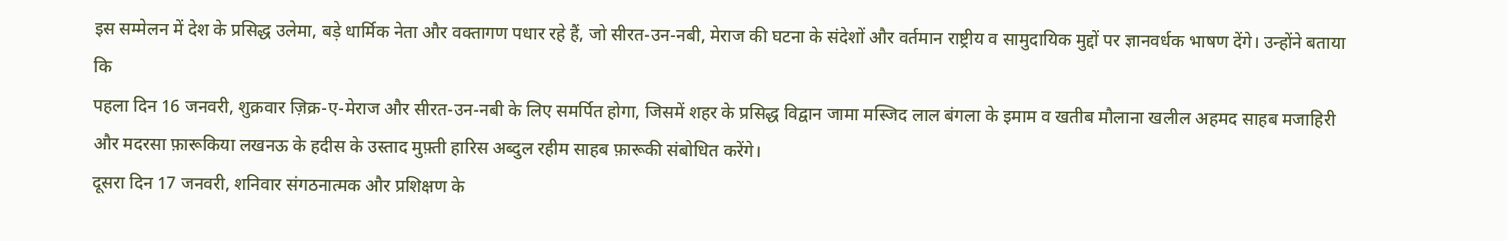इस सम्मेलन में देश के प्रसिद्ध उलेमा, बड़े धार्मिक नेता और वक्तागण पधार रहे हैं, जो सीरत-उन-नबी, मेराज की घटना के संदेशों और वर्तमान राष्ट्रीय व सामुदायिक मुद्दों पर ज्ञानवर्धक भाषण देंगे। उन्होंने बताया कि
पहला दिन 16 जनवरी, शुक्रवार ज़िक्र-ए-मेराज और सीरत-उन-नबी के लिए समर्पित होगा, जिसमें शहर के प्रसिद्ध विद्वान जामा मस्जिद लाल बंगला के इमाम व खतीब मौलाना खलील अहमद साहब मजाहिरी और मदरसा फ़ारूकिया लखनऊ के हदीस के उस्ताद मुफ़्ती हारिस अब्दुल रहीम साहब फ़ारूकी संबोधित करेंगे।
दूसरा दिन 17 जनवरी, शनिवार संगठनात्मक और प्रशिक्षण के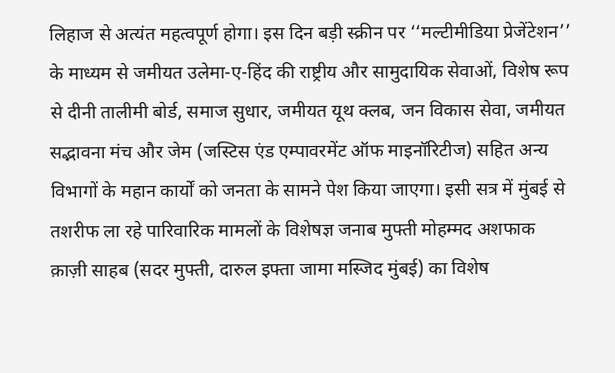लिहाज से अत्यंत महत्वपूर्ण होगा। इस दिन बड़ी स्क्रीन पर ‘‘मल्टीमीडिया प्रेजेंटेशन’’ के माध्यम से जमीयत उलेमा-ए-हिंद की राष्ट्रीय और सामुदायिक सेवाओं, विशेष रूप से दीनी तालीमी बोर्ड, समाज सुधार, जमीयत यूथ क्लब, जन विकास सेवा, जमीयत सद्भावना मंच और जेम (जस्टिस एंड एम्पावरमेंट ऑफ माइनॉरिटीज) सहित अन्य विभागों के महान कार्यों को जनता के सामने पेश किया जाएगा। इसी सत्र में मुंबई से तशरीफ ला रहे पारिवारिक मामलों के विशेषज्ञ जनाब मुफ्ती मोहम्मद अशफाक क़ाज़ी साहब (सदर मुफ्ती, दारुल इफ्ता जामा मस्जिद मुंबई) का विशेष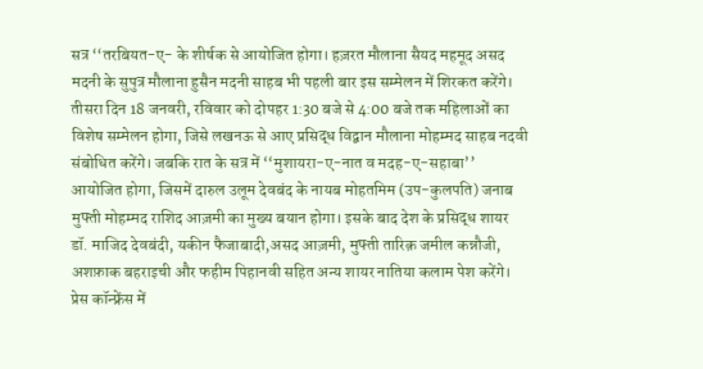सत्र ‘‘तरबियत-ए- के शीर्षक से आयोजित होगा। हज़रत मौलाना सैयद महमूद असद मदनी के सुपुत्र मौलाना हुसैन मदनी साहब भी पहली बार इस सम्मेलन में शिरकत करेंगे।
तीसरा दिन 18 जनवरी, रविवार को दोपहर 1:30 बजे से 4:00 बजे तक महिलाओं का विशेष सम्मेलन होगा, जिसे लखनऊ से आए प्रसिद्ध विद्वान मौलाना मोहम्मद साहब नदवी संबोधित करेंगे। जबकि रात के सत्र में ‘‘मुशायरा-ए-नात व मदह-ए-सहाबा’’ आयोजित होगा, जिसमें दारुल उलूम देवबंद के नायब मोहतमिम (उप-कुलपति) जनाब मुफ्ती मोहम्मद राशिद आज़मी का मुख्य बयान होगा। इसके बाद देश के प्रसिद्ध शायर डॉ. माजिद देवबंदी, यकीन फैजाबादी,असद आज़मी, मुफ्ती तारिक़ जमील कन्नौजी, अशफ़ाक बहराइची और फहीम पिहानवी सहित अन्य शायर नातिया कलाम पेश करेंगे।
प्रेस कॉन्फ्रेंस में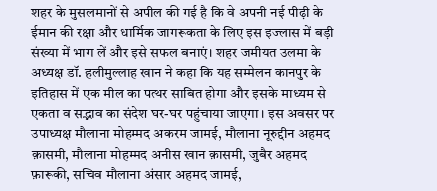शहर के मुसलमानों से अपील की गई है कि वे अपनी नई पीढ़ी के ईमान की रक्षा और धार्मिक जागरूकता के लिए इस इज्लास में बड़ी संख्या में भाग लें और इसे सफल बनाएं। शहर जमीयत उलमा के अध्यक्ष डॉ. हलीमुल्लाह खान ने कहा कि यह सम्मेलन कानपुर के इतिहास में एक मील का पत्थर साबित होगा और इसके माध्यम से एकता व सद्भाव का संदेश घर-घर पहुंचाया जाएगा। इस अवसर पर उपाध्यक्ष मौलाना मोहम्मद अकरम जामई, मौलाना नूरुद्दीन अहमद क़ासमी, मौलाना मोहम्मद अनीस खान क़ासमी, जुबैर अहमद फ़ारूकी, सचिव मौलाना अंसार अहमद जामई,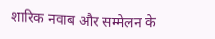शारिक नवाब और सम्मेलन के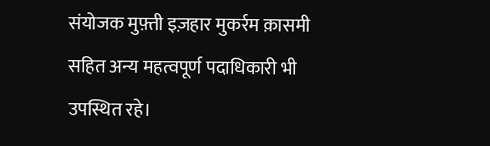संयोजक मुफ़्ती इज़हार मुकर्रम क़ासमी सहित अन्य महत्वपूर्ण पदाधिकारी भी उपस्थित रहे।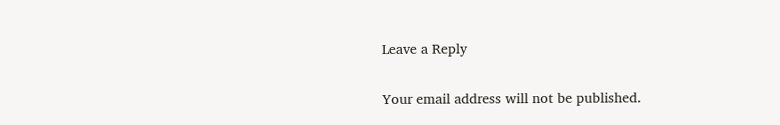Leave a Reply

Your email address will not be published.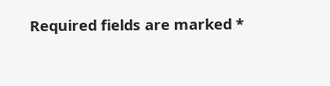Required fields are marked *